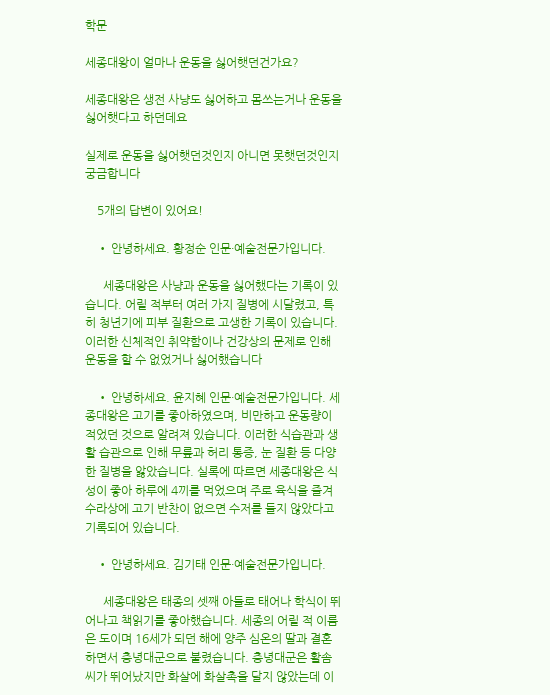학문

세종대왕이 얼마나 운동을 싫어햇던건가요?

세종대왕은 생전 사냥도 싫어하고 몸쓰는거나 운동을싫어햇다고 하던데요

실제로 운동을 싫어햇던것인지 아니면 못햇던것인지 궁금합니다

    5개의 답변이 있어요!

    • 안녕하세요. 황정순 인문·예술전문가입니다.

      세종대왕은 사냥과 운동을 싫어했다는 기록이 있습니다. 어릴 적부터 여러 가지 질병에 시달렸고, 특히 청년기에 피부 질환으로 고생한 기록이 있습니다. 이러한 신체적인 취약함이나 건강상의 문제로 인해 운동을 할 수 없었거나 싫어했습니다

    • 안녕하세요. 윤지혜 인문·예술전문가입니다. 세종대왕은 고기를 좋아하였으며, 비만하고 운동량이 적었던 것으로 알려져 있습니다. 이러한 식습관과 생활 습관으로 인해 무릎과 허리 통증, 눈 질환 등 다양한 질병을 앓았습니다. 실록에 따르면 세종대왕은 식성이 좋아 하루에 4끼를 먹었으며 주로 육식을 즐겨 수라상에 고기 반찬이 없으면 수저를 들지 않았다고 기록되어 있습니다.

    • 안녕하세요. 김기태 인문·예술전문가입니다.

      세종대왕은 태종의 셋째 아들로 태어나 학식이 뛰어나고 책읽기를 좋아했습니다. 세종의 어릴 적 이름은 도이며 16세가 되던 해에 양주 심온의 딸과 결혼하면서 충녕대군으로 불렸습니다. 충녕대군은 활솜씨가 뛰어났지만 화살에 화살촉을 달지 않았는데 이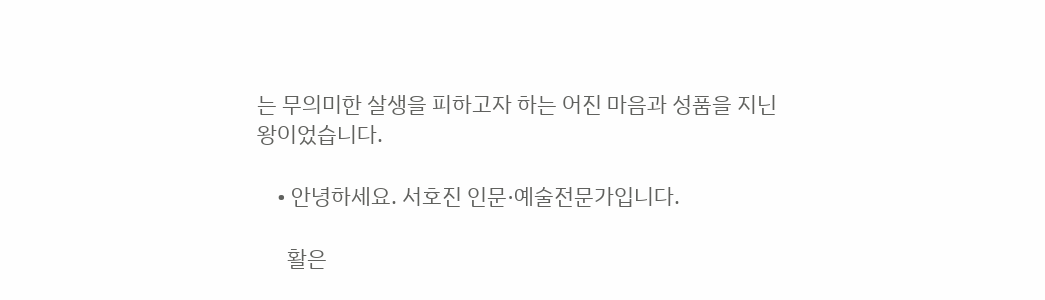는 무의미한 살생을 피하고자 하는 어진 마음과 성품을 지닌 왕이었습니다.

    • 안녕하세요. 서호진 인문·예술전문가입니다.

      활은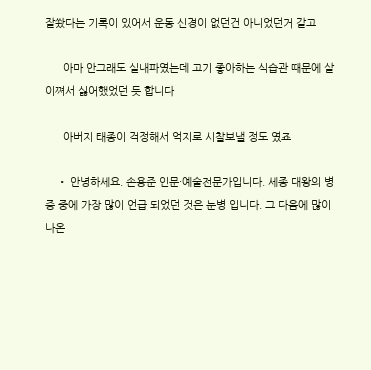잘쐈다는 기록이 있어서 운동 신경이 없던건 아니었던거 같고

      아마 안그래도 실내파였는데 고기 좋아하는 식습관 때문에 살이쪄서 싫어했었던 듯 합니다

      아버지 태종이 걱정해서 억지로 시찰보낼 정도 였죠

    • 안녕하세요. 손용준 인문·예술전문가입니다. 세종 대왕의 병증 중에 가장 많이 언급 되었던 것은 눈병 입니다. 그 다음에 많이 나온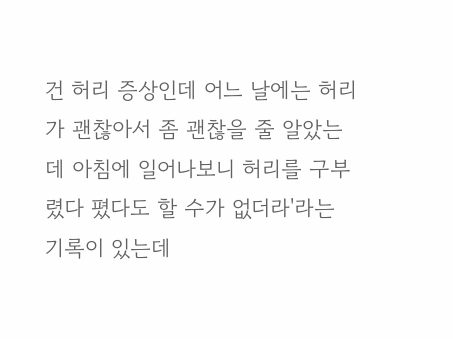건 허리 증상인데 어느 날에는 허리가 괜찮아서 좀 괜찮을 줄 알았는데 아침에 일어나보니 허리를 구부렸다 폈다도 할 수가 없더라'라는 기록이 있는데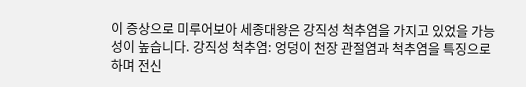이 증상으로 미루어보아 세종대왕은 강직성 척추염을 가지고 있었을 가능성이 높습니다. 강직성 척추염: 엉덩이 천장 관절염과 척추염을 특징으로 하며 전신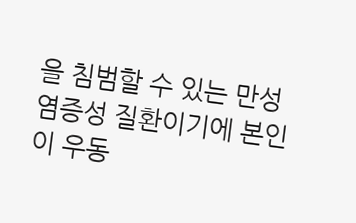을 침범할 수 있는 만성 염증성 질환이기에 본인이 우동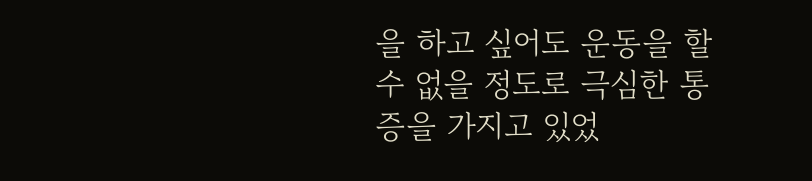을 하고 싶어도 운동을 할수 없을 정도로 극심한 통증을 가지고 있었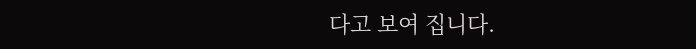다고 보여 집니다.